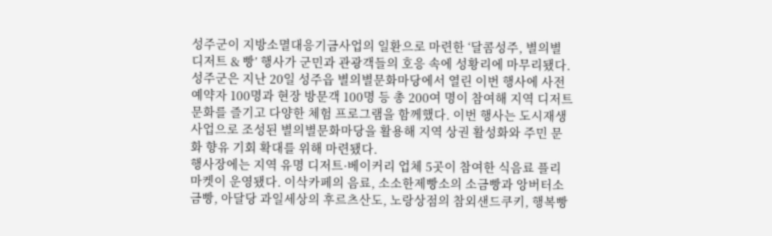성주군이 지방소멸대응기금사업의 일환으로 마련한 ‘달콤성주, 별의별 디저트 & 빵’ 행사가 군민과 관광객들의 호응 속에 성황리에 마무리됐다.
성주군은 지난 20일 성주읍 별의별문화마당에서 열린 이번 행사에 사전예약자 100명과 현장 방문객 100명 등 총 200여 명이 참여해 지역 디저트 문화를 즐기고 다양한 체험 프로그램을 함께했다. 이번 행사는 도시재생사업으로 조성된 별의별문화마당을 활용해 지역 상권 활성화와 주민 문화 향유 기회 확대를 위해 마련됐다.
행사장에는 지역 유명 디저트·베이커리 업체 5곳이 참여한 식음료 플리마켓이 운영됐다. 이삭카페의 음료, 소소한제빵소의 소금빵과 앙버터소금빵, 아달당 과일세상의 후르츠산도, 노랑상점의 참외샌드쿠키, 행복빵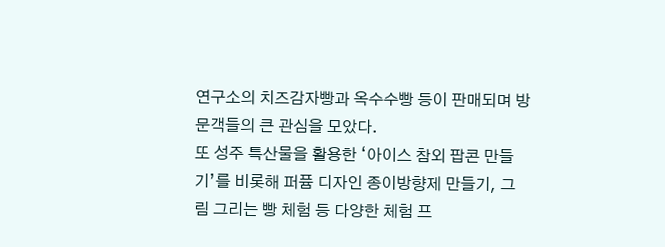연구소의 치즈감자빵과 옥수수빵 등이 판매되며 방문객들의 큰 관심을 모았다.
또 성주 특산물을 활용한 ‘아이스 참외 팝콘 만들기’를 비롯해 퍼퓸 디자인 종이방향제 만들기, 그림 그리는 빵 체험 등 다양한 체험 프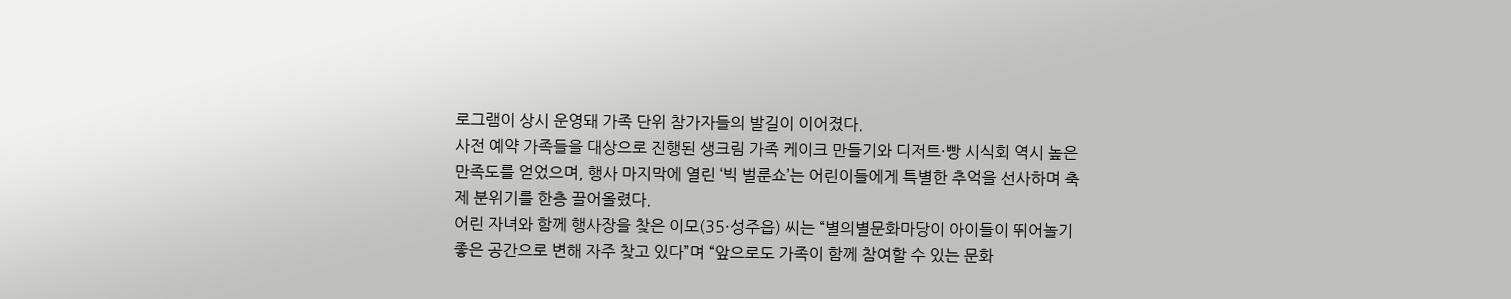로그램이 상시 운영돼 가족 단위 참가자들의 발길이 이어졌다.
사전 예약 가족들을 대상으로 진행된 생크림 가족 케이크 만들기와 디저트·빵 시식회 역시 높은 만족도를 얻었으며, 행사 마지막에 열린 ‘빅 벌룬쇼’는 어린이들에게 특별한 추억을 선사하며 축제 분위기를 한층 끌어올렸다.
어린 자녀와 함께 행사장을 찾은 이모(35·성주읍) 씨는 “별의별문화마당이 아이들이 뛰어놀기 좋은 공간으로 변해 자주 찾고 있다”며 “앞으로도 가족이 함께 참여할 수 있는 문화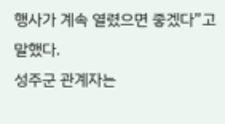행사가 계속 열렸으면 좋겠다”고 말했다.
성주군 관계자는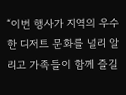“이번 행사가 지역의 우수한 디저트 문화를 널리 알리고 가족들이 함께 즐길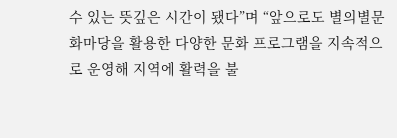수 있는 뜻깊은 시간이 됐다”며 “앞으로도 별의별문화마당을 활용한 다양한 문화 프로그램을 지속적으로 운영해 지역에 활력을 불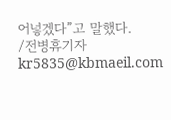어넣겠다”고 말했다.
/전병휴기자 kr5835@kbmaeil.com